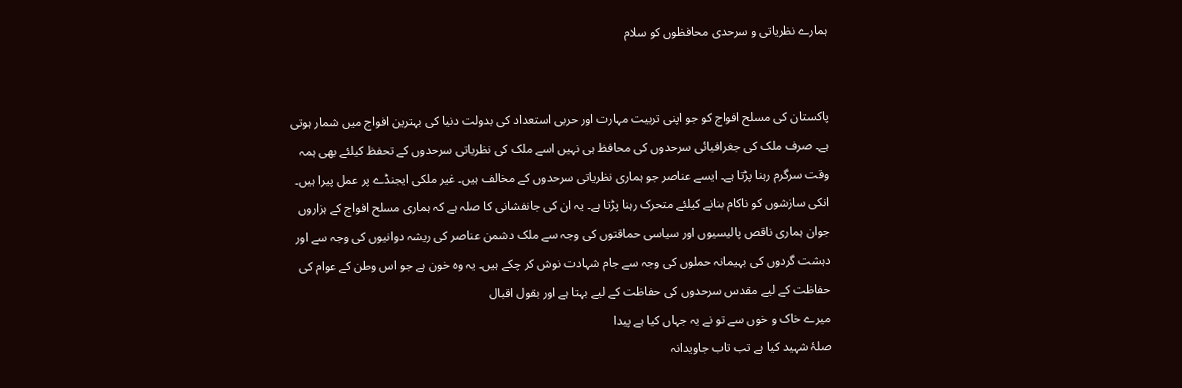ہمارے نظریاتی و سرحدی محافظوں کو سلام


پاکستان کی مسلح افواج کو جو اپنی تربیت مہارت اور حربی استعداد کی بدولت دنیا کی بہترین افواج میں شمار ہوتی ہے۔ صرف ملک کی جغرافیائی سرحدوں کی محافظ ہی نہیں اسے ملک کی نظریاتی سرحدوں کے تحفظ کیلئے بھی ہمہ وقت سرگرم رہنا پڑتا ہے۔ ایسے عناصر جو ہماری نظریاتی سرحدوں کے مخالف ہیں۔ غیر ملکی ایجنڈے پر عمل پیرا ہیں۔ انکی سازشوں کو ناکام بنانے کیلئے متحرک رہنا پڑتا ہے۔ یہ ان کی جانفشانی کا صلہ ہے کہ ہماری مسلح افواج کے ہزاروں جوان ہماری ناقص پالیسیوں اور سیاسی حماقتوں کی وجہ سے ملک دشمن عناصر کی ریشہ دوانیوں کی وجہ سے اور دہشت گردوں کی بہیمانہ حملوں کی وجہ سے جام شہادت نوش کر چکے ہیں۔ یہ وہ خون ہے جو اس وطن کے عوام کی حفاظت کے لیے مقدس سرحدوں کی حفاظت کے لیے بہتا ہے اور بقول اقبال
میرے خاک و خوں سے تو نے یہ جہاں کیا ہے پیدا
صلۂ شہید کیا ہے تب تاب جاویدانہ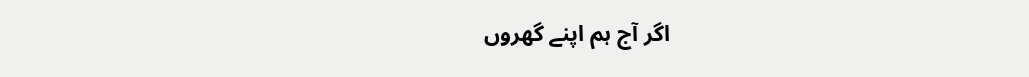اگر آج ہم اپنے گھروں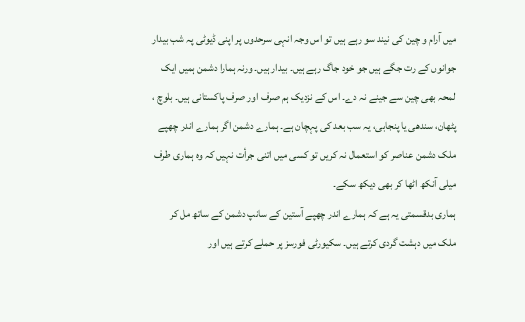میں آرام و چین کی نیند سو رہے ہیں تو اس وجہ انہی سرحدوں پر اپنی ڈیوٹی پہ شب بیدار جوانوں کے رت جگے ہیں جو خود جاگ رہے ہیں۔ بیدار ہیں۔ ورنہ ہمارا دشمن ہمیں ایک لمحہ بھی چین سے جینے نہ دے۔ اس کے نزدیک ہم صرف اور صرف پاکستانی ہیں۔ بلوچ ، پٹھان، سندھی یا پنجابی، یہ سب بعد کی پہچان ہے۔ ہمارے دشمن اگر ہمارے اندر چھپے ملک دشمن عناصر کو استعمال نہ کریں تو کسی میں اتنی جرأت نہیں کہ وہ ہماری طرف میلی آنکھ اٹھا کر بھی دیکھ سکے۔
ہماری بدقسمتی یہ ہے کہ ہمارے اندر چھپے آستین کے سانپ دشمن کے ساتھ مل کر ملک میں دہشت گردی کرتے ہیں۔ سکیورٹی فورسز پر حملے کرتے ہیں اور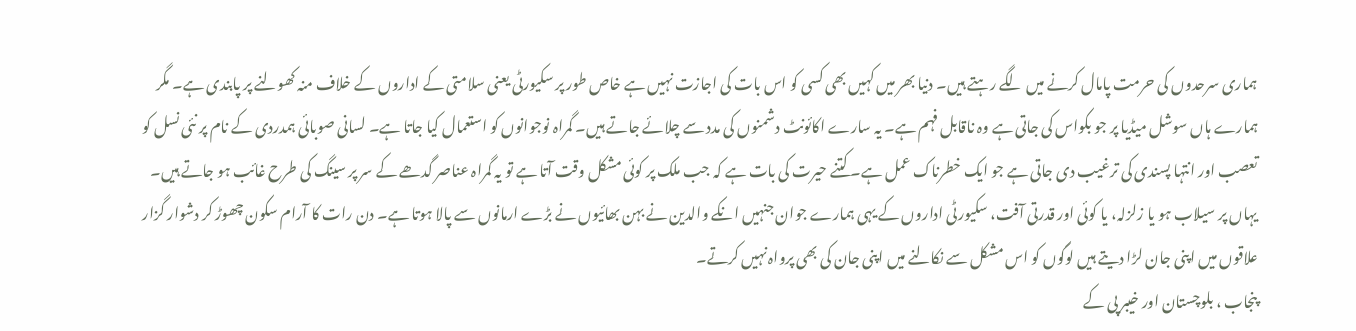ہماری سرحدوں کی حرمت پامال کرنے میں لگے رہتے ہیں۔ دنیا بھر میں کہیں بھی کسی کو اس بات کی اجازت نہیں ہے خاص طور پر سکیورٹی یعنی سلامتی کے اداروں کے خلاف منہ کھولنے پر پابندی ہے۔ مگر ہمارے ہاں سوشل میڈیا پر جو بکواس کی جاتی ہے وہ ناقابل فہم ہے۔ یہ سارے اکائونٹ دشمنوں کی مدد سے چلائے جاتے ہیں۔ گمراہ نوجوانوں کو استعمال کیا جاتا ہے۔ لسانی صوبائی ہمدردی کے نام پر نئی نسل کو تعصب اور انتہا پسندی کی ترغیب دی جاتی ہے جو ایک خطرناک عمل ہے۔ کتنے حیرت کی بات ہے کہ جب ملک پر کوئی مشکل وقت آتا ہے تو یہ گمراہ عناصر گدھے کے سر پر سینگ کی طرح غائب ہو جاتے ہیں۔ یہاں پر سیلاب ہو یا زلزلہ، یا کوئی اور قدرتی آفت، سکیورٹی اداروں کے یہی ہمارے جوان جنہیں انکے والدین نے بہن بھائیوں نے بڑے ارمانوں سے پالا ہوتا ہے۔ دن رات کا آرام سکون چھوڑ کر دشوار گزار علاقوں میں اپنی جان لڑا دیتے ہیں لوگوں کو اس مشکل سے نکالنے میں اپنی جان کی بھی پرواہ نہیں کرتے۔
پنجاب ، بلوچستان اور خیبر پی کے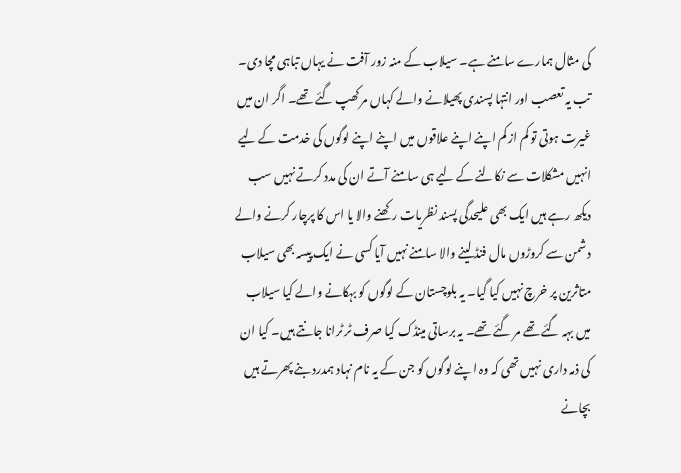کی مثال ہمارے سامنے ہے۔ سیلاب کے منہ زور آفت نے یہاں تباہی مچا دی۔ تب یہ تعصب اور انتہا پسندی پھیلانے والے کہاں مر کھپ گئے تھے۔ اگر ان میں غیرت ہوتی تو کم از کم اپنے اپنے علاقوں میں اپنے اپنے لوگوں کی خدمت کے لیے انہیں مشکلات سے نکالنے کے لیے ہی سامنے آتے ان کی مدد کرتے نہیں سب دیکھ رہے ہیں ایک بھی علیحدگی پسند نظریات رکھنے والا یا اس کا پرچار کرنے والے دشمن سے کروڑوں مال فنڈ لینے والا سامنے نہیں آیا کسی نے ایک پیسہ بھی سیلاب متاثرین پر خرچ نہیں کیا گیا۔ یہ بلوچستان کے لوگوں کو بہکانے والے کیا سیلاب میں بہہ گئے تھے مر گئے تھے۔ یہ برساتی مینڈک کیا صرف ٹر ٹرانا جانتے ہیں۔ کیا ان کی ذمہ داری نہیں تھی کہ وہ ا پنے لوگوں کو جن کے یہ نام نہاد ہمدرد بنے پھرتے ہیں بچانے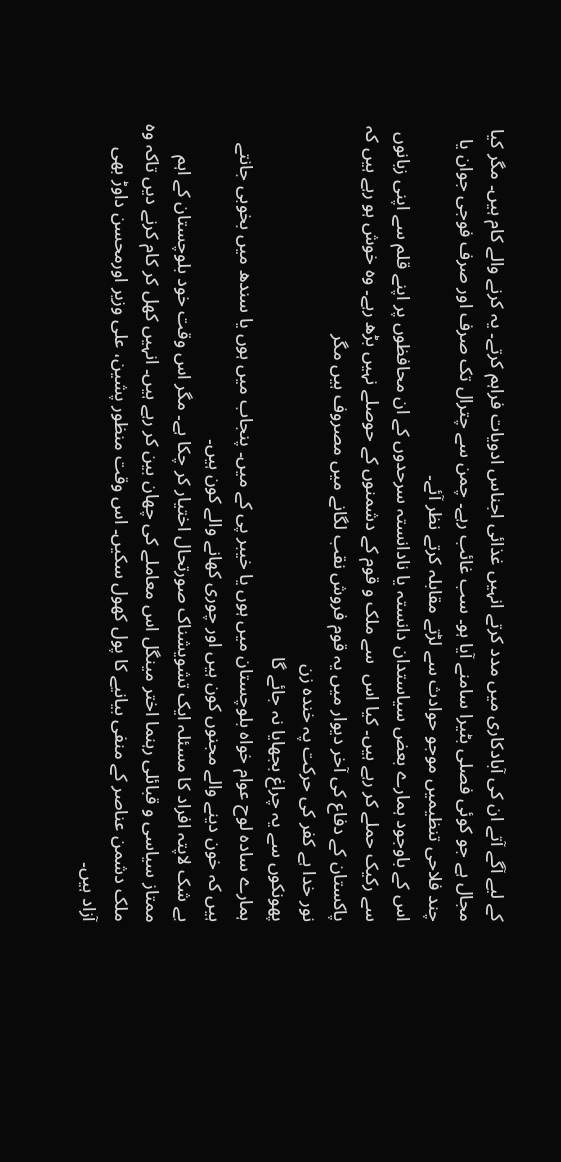کے لیے آگے آتے ان کی آبادکاری میں مدد کرتے انہیں غذائی اجناس ادویات فراہم کرتے۔ یہ کرنے والے کام ہیں۔ مگر کیا مجال ہے جو کوئی فصلی بٹیرا سامنے آیا ہو۔ سب غائب رہے۔ چمن سے چترال تک صرف اور صرف فوجی جوان یا چند فلاحی تنظیمیں موجو حوادث سے لڑتے مقابلہ کرتے نظر آئے۔
اس کے باوجود ہمارے بعض سیاستدان دانستہ یا نادانستہ سرحدوں کے ان محافظوں پر اپنے قلم سے اپنی زبانوں سے رکیک حملے کر رہے ہیں۔ کیا اس  سے ملک و قوم کے دشمنوں کے حوصلے نہیں بڑھ رہے۔ وہ خوش ہو رہے ہیں کہ پاکستان کے دفاع کی آخر دیوار میں یہ قوم فروش نقب لگانے میں مصروف ہیں مگر
نور خدا ہے کفر کی حرکت پہ خندہ زن
پھونکوں سے یہ چراغ بجھایا نہ جائے گا
ہمارے سادہ لوح عوام خواہ بلوچستان میں ہوں یا خیبر پی کے میں۔ پنجاب میں ہوں یا سندھ میں بخوبی جانتے ہیں کہ خون دینے والے مجنوں کون ہیں اور چوری کھانے والے کون ہیں۔
بے شک لاپتہ افراد کا مسئلہ ایک تشویشناک صورتحال اختیار کر چکا ہے۔ مگر اس وقت خود بلوچستان کے اہم ممتاز سیاسی و قبائلی رہنما اختر مینگل اس معاملے کی چھان بین کر رہے ہیں۔ انہیں کھل کر کام کرنے دیں تاکہ وہ ملک دشمن عناصر کے منفی بیانیے کا پول کھول سکیں۔ اس وقت منظور پشین، علی وزیر اورمحسن داوڑ بھی آزاد ہیں۔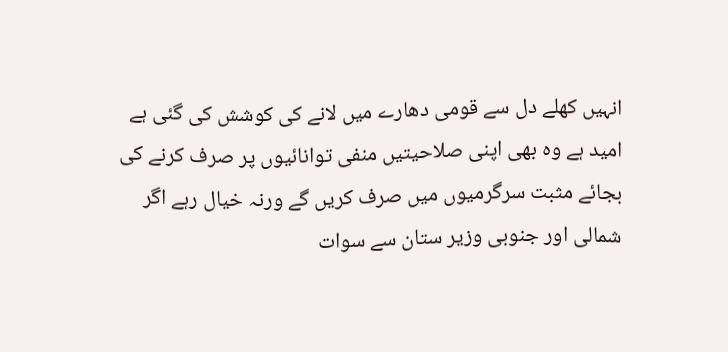انہیں کھلے دل سے قومی دھارے میں لانے کی کوشش کی گئی ہے امید ہے وہ بھی اپنی صلاحیتیں منفی توانائیوں پر صرف کرنے کی بجائے مثبت سرگرمیوں میں صرف کریں گے ورنہ خیال رہے اگر شمالی اور جنوبی وزیر ستان سے سوات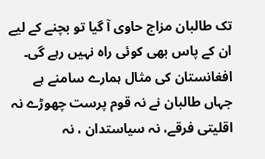تک طالبان مزاج حاوی آ گیا تو بچنے کے لیے ان کے پاس بھی کوئی راہ نہیں رہے گی۔ افغانستان کی مثال ہمارے سامنے ہے جہاں طالبان نے نہ قوم پرست چھوڑے نہ اقلیتی فرقے، نہ سیاستدان ، نہ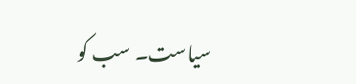سیاست۔ سب کو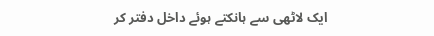ایک لاٹھی سے ہانکتے ہوئے داخل دفتر کر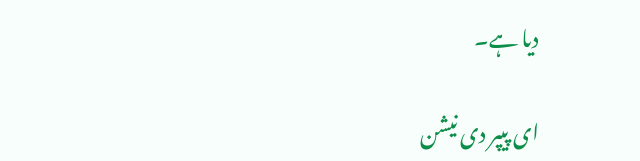دیا ہے۔

ای پیپر دی نیشن